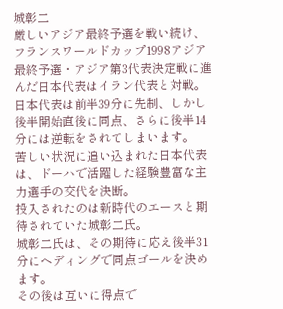城彰二
厳しいアジア最終予選を戦い続け、フランスワールドカップ1998アジア最終予選・アジア第3代表決定戦に進んだ日本代表はイラン代表と対戦。
日本代表は前半39分に先制、しかし後半開始直後に同点、さらに後半14分には逆転をされてしまいます。
苦しい状況に追い込まれた日本代表は、ドーハで活躍した経験豊富な主力選手の交代を決断。
投入されたのは新時代のエースと期待されていた城彰二氏。
城彰二氏は、その期待に応え後半31分にヘディングで同点ゴールを決めます。
その後は互いに得点で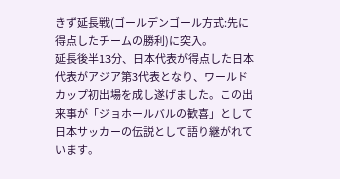きず延長戦(ゴールデンゴール方式:先に得点したチームの勝利)に突入。
延長後半13分、日本代表が得点した日本代表がアジア第3代表となり、ワールドカップ初出場を成し遂げました。この出来事が「ジョホールバルの歓喜」として日本サッカーの伝説として語り継がれています。